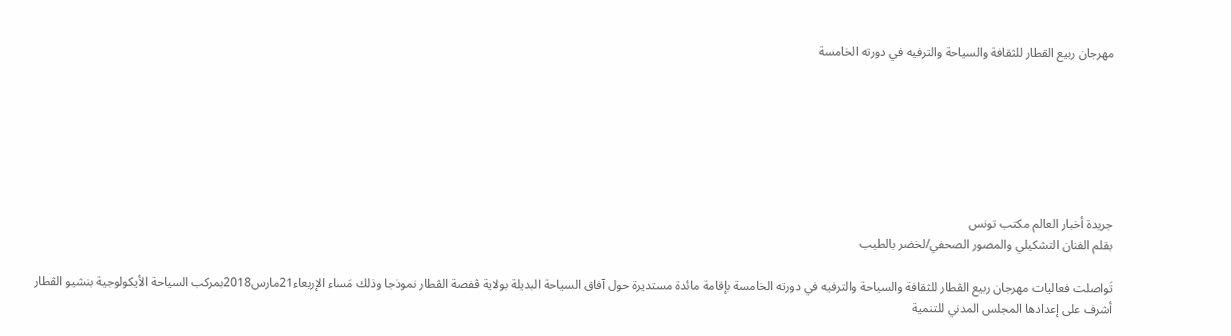مهرجان ربيع القطار للثقافة والسياحة والترفيه في دورته الخامسة







جريدة أخبار العالم مكتب تونس
بقلم الفنان التشكيلي والمصور الصحفي/لخضر بالطيب

تَواصلت فعاليات مهرجان ربيع الڤطار للثقافة والسياحة والترفيه في دورته الخامسة بإقامة مائدة مستديرة حول آفاق السياحة البديلة بولاية ڤفصة الڤطار نموذجا وذلك مَساء الإربعاء21مارس2018بمركب السياحة الأيكولوجية بنشيو الڤطار أشرف على إعدادها المجلس المدني للتنمية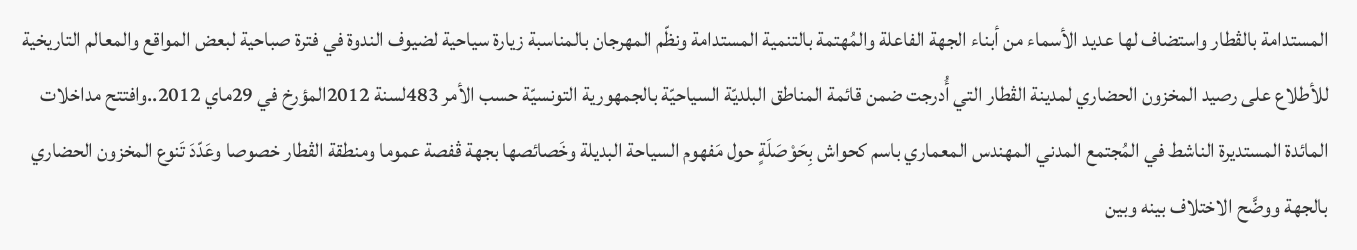المستدامة بالڤطار واستضاف لها عديد الأسماء من أبناء الجهة الفاعلة والمُهتمة بالتنمية المستدامة ونظّم المهرجان بالمناسبة زيارة سياحية لضيوف الندوة في فترة صباحية لبعض المواقع والمعالم التاريخية للأطلاع على رصيد المخزون الحضاري لمدينة الڤطار التي أُدرجت ضمن قائمة المناطق البلديّة السياحيّة بالجمهورية التونسيّة حسب الأمر 483لسنة 2012المؤرخ في 29ماي 2012..وافتتح مداخلات المائدة المستديرة الناشط في المُجتمع المدني المهندس المعماري باسم كحواش بِحَوْصَلَةٍ حول مَفهوم السياحة البديلة وخَصائصها بجهة ڤفصة عموما ومنطقة الڤطار خصوصا وعَدّدَ تَنوع المخزون الحضاري بالجهة ووضَّح الاختلاف بينه وبين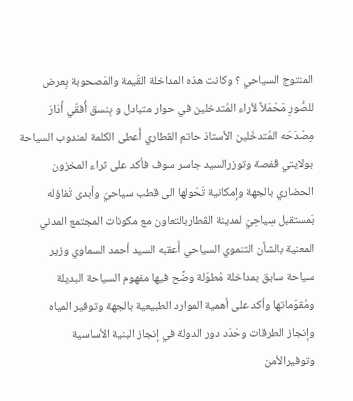المنتوج السياحي ؟ وكانت هذه المداخلة القّيمة والمَصحوبة بِعرض للصُّورِ مَحْمَلاً لأراء المُتدخلين في حوار متبادل و بِنسق أُفقّي أَدَارَ مِصْدَحَه المُتدخّلين الأستاذ حاتم الڤطاري أُعطى الكلمة لمندوب السياحة بولايتي ڤفصة وتوزرالسيد جاسر سوف فأكد على ثراء المخزون الحضاري بالجهة وإمكانية تَحّولها الى قطب سياحيّ وأبدى تَفاؤله بَمستقبل سِياحِيّ لمدينة الڤطاربالتعاون مع مكونات المجتمع المدني المعنية بالشأن التنموي السياحي أَعقبه السيد أحمد السماوي وزير سياحة سابق بمداخلة مُطوّلة وضَّح فيها مفهوم السياحة البديلة ومُقوّماتها وأكد على أهمية الموارد الطبيعية بالجهة وتوفير المياه وإنجاز الطرقات وحَدّد دور الدولة في إنجاز البنية الأساسية وتوفيرالأمن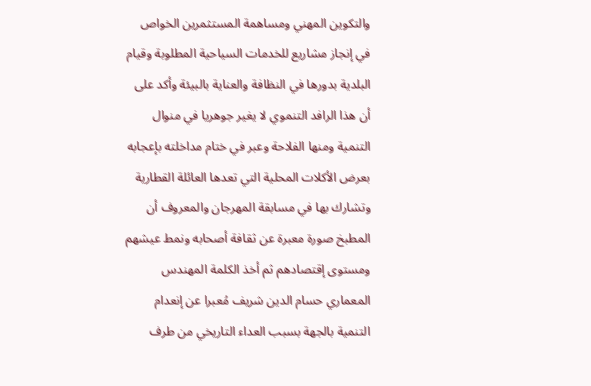والتكوين المهني ومساهمة المستثمرين الخواص في إنجاز مشاريع للخدمات السياحية المطلوبة وقيام البلدية بدورها في النظافة والعناية بالبيئة وأكد على أن هذا الرافد التنموي لا يغير جوهريا في منوال التنمية ومنها الفلاحة وعبر في ختام مداخلته بإعجابه بعرض الأكلات المحلية التي تعدها العائلة القطارية وتشارك بها في مسابقة المهرجان والمعروف أن المطبخ صورة معبرة عن ثقافة أصحابه ونمط عيشهم ومستوى إقتصادهم ثم أخذ الكلمة المهندس المعماري حسام الدين شريف مُعبرا عن إنعدام التنمية بالجهة بسبب العداء التاريخي من طرف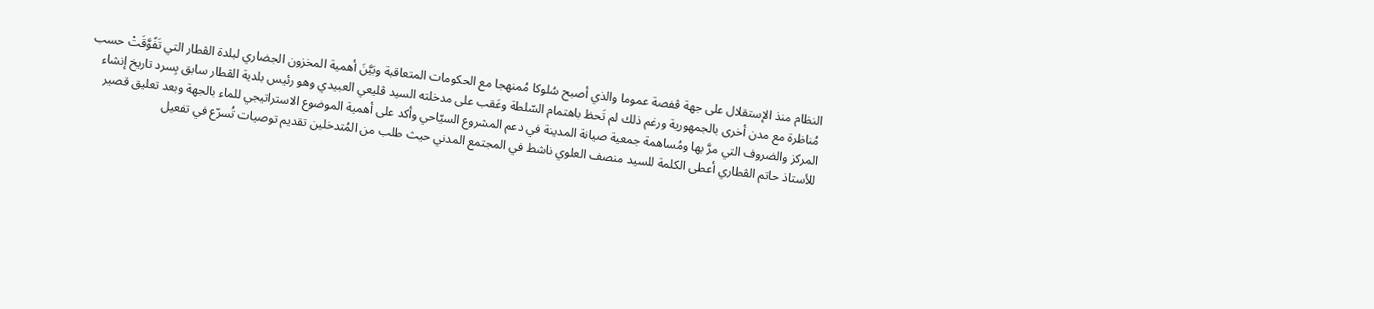النظام منذ الإستقلال على جهة ڤفصة عموما والذي أصبح سُلوكا مُمنهجا مع الحكومات المتعاقبة وبَيَّنَ أهمية المخزون الجضاري لبلدة الڤطار التي تَفًوَّقَتْ حسب مُناظرة مع مدن أخرى بالجمهورية ورغم ذلك لم تَحظ باهتمام السّلطة وعَقب على مدخلته السيد ڤليعي العبيدي وهو رئيس بلدية الڤطار سابق بِسرد تاريخ إنشاء المركز والضروف التي مرَّ بها ومُساهمة جمعية صيانة المدينة في دعم المشروع السيّاحي وأكد على أهمية الموضوع الاستراتيجي للماء بالجهة وبعد تعليق قصير للأستاذ حاتم الڤطاري أعطى الكلمة للسيد منصف العلوي ناشط في المجتمع المدني حيث طلب من المُتدخلين تقديم توصيات تُسرّع في تفعيل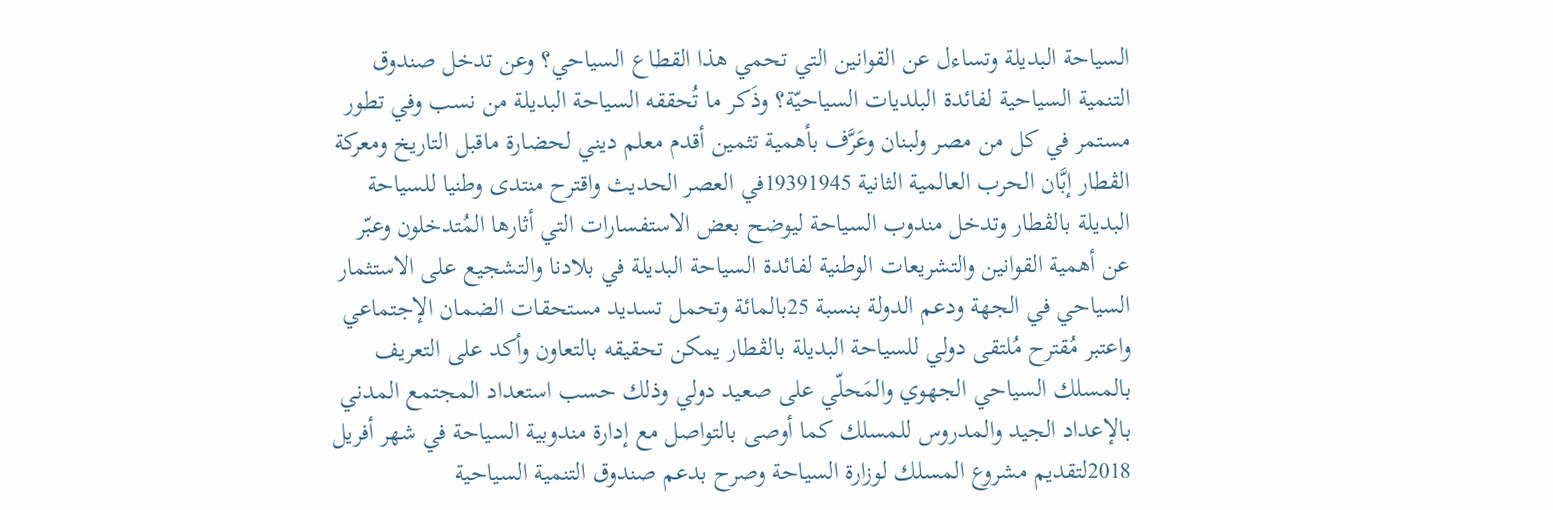السياحة البديلة وتساءل عن القوانين التي تحمي هذا القطاع السياحي؟ وعن تدخل صندوق التنمية السياحية لفائدة البلديات السياحيّة؟ وذَكر ما تُحققه السياحة البديلة من نسب وفي تطور مستمر في كل من مصر ولبنان وعَرَّف بأهمية تثمين أقدم معلم ديني لحضارة ماقبل التاريخ ومعركة الڤطار إبَّان الحرب العالمية الثانية 19391945في العصر الحديث واقترح منتدى وطنيا للسياحة البديلة بالڤطار وتدخل مندوب السياحة ليوضح بعض الاستفسارات التي أثارها المُتدخلون وعبّر عن أهمية القوانين والتشريعات الوطنية لفائدة السياحة البديلة في بلادنا والتشجيع على الاستثمار السياحي في الجهة ودعم الدولة بنسبة 25بالمائة وتحمل تسديد مستحقات الضمان الإجتماعي واعتبر مُقترح مُلتقى دولي للسياحة البديلة بالڤطار يمكن تحقيقه بالتعاون وأكد على التعريف بالمسلك السياحي الجهوي والمَحلّي على صعيد دولي وذلك حسب استعداد المجتمع المدني بالإعداد الجيد والمدروس للمسلك كما أوصى بالتواصل مع إدارة مندوبية السياحة في شهر أفريل 2018لتقديم مشروع المسلك لوزارة السياحة وصرح بدعم صندوق التنمية السياحية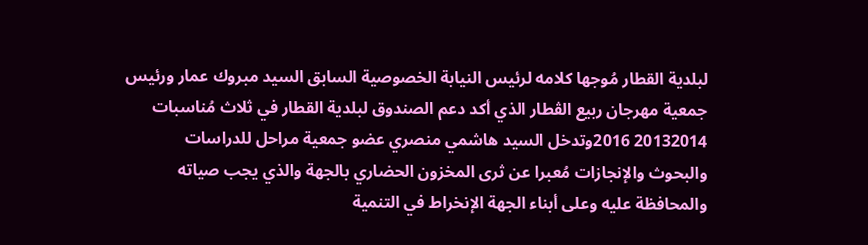لبلدية القطار مُوجها كلامه لرئيس النيابة الخصوصية السابق السيد مبروك عمار ورئيس جمعية مهرجان ربيع الڤطار الذي أكد دعم الصندوق لبلدية القطار في ثلاث مُناسبات 20132014 2016وتدخل السيد هاشمي منصري عضو جمعية مراحل للدراسات والبحوث والإنجازات مُعبرا عن ثرى المخزون الحضاري بالجهة والذي يجب صياته والمحافظة عليه وعلى أبناء الجهة الإنخراط في التنمية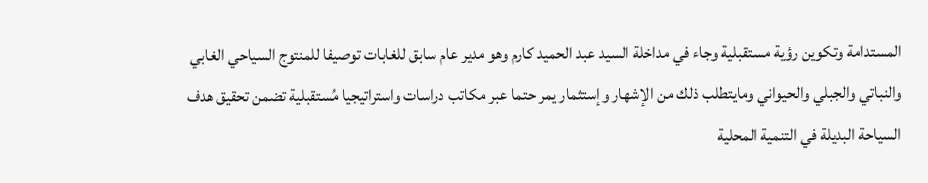المستدامة وتكوين رؤية مستقبلية وجاء في مداخلة السيد عبد الحميد كارم وهو مدير عام سابق للغابات توصيفا للمنتوج السياحي الغابي والنباتي والجبلي والحيواني ومايتطلب ذلك من الإشهار وإستثمار يمر حتما عبر مكاتب دراسات واستراتيجيا مُستقبلية تضمن تحقيق هدف السياحة البديلة في التنمية المحلية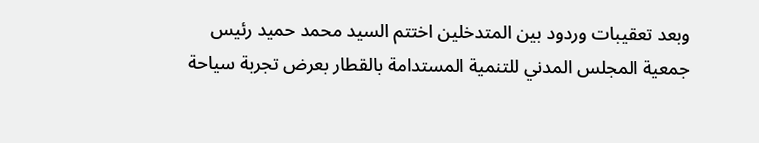وبعد تعقيبات وردود بين المتدخلين اختتم السيد محمد حميد رئيس جمعية المجلس المدني للتنمية المستدامة بالقطار بعرض تجربة سياحة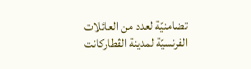تضامنيّة لعدد من العائلات الفرنسيّة لمدينة الڤطاركانت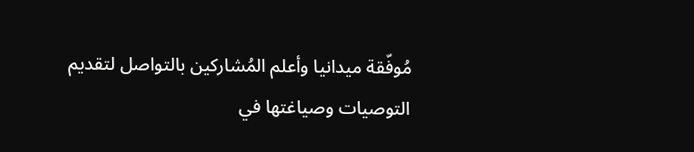مُوفّقة ميدانيا وأعلم المُشاركين بالتواصل لتقديم التوصيات وصياغتها في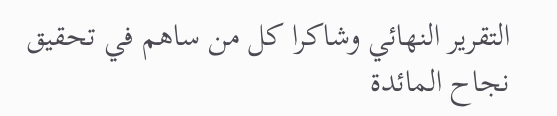التقرير النهائي وشاكرا كل من ساهم في تحقيق نجاح المائدة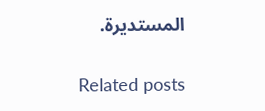المستديرة.

Related posts